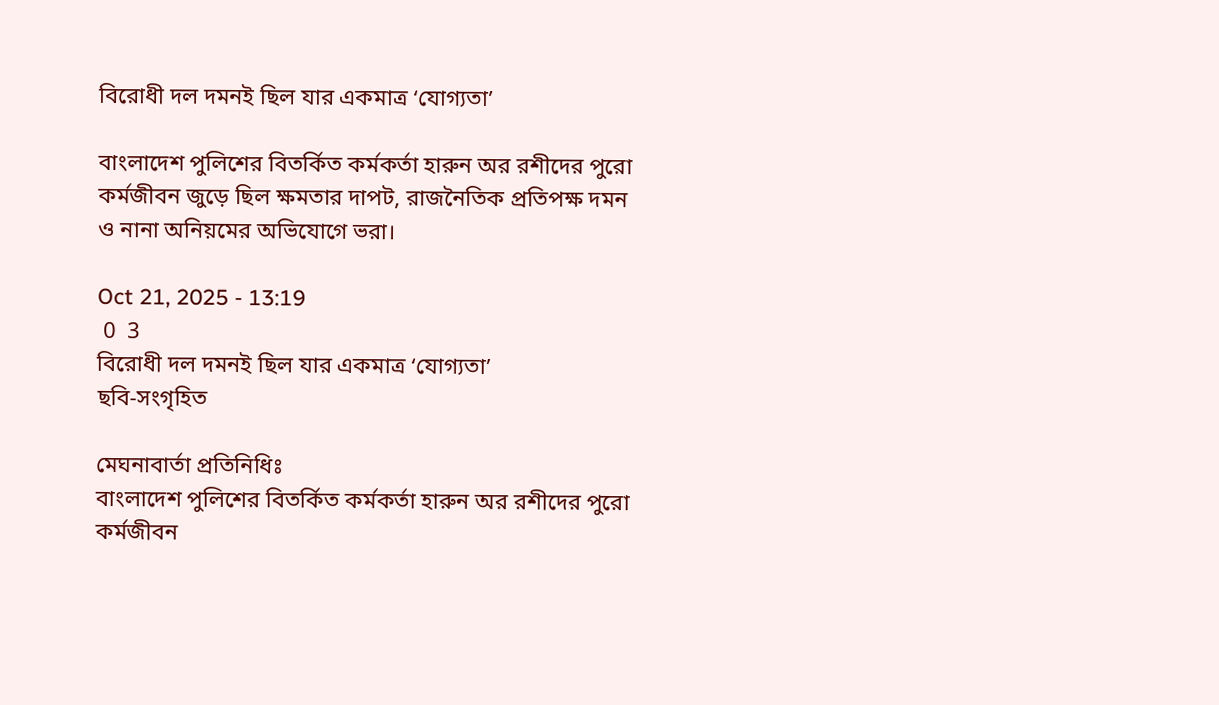বিরোধী দল দমনই ছিল যার একমাত্র ‘যোগ্যতা’

বাংলাদেশ পুলিশের বিতর্কিত কর্মকর্তা হারুন অর রশীদের পুরো কর্মজীবন জুড়ে ছিল ক্ষমতার দাপট, রাজনৈতিক প্রতিপক্ষ দমন ও নানা অনিয়মের অভিযোগে ভরা।

Oct 21, 2025 - 13:19
 0  3
বিরোধী দল দমনই ছিল যার একমাত্র ‘যোগ্যতা’
ছবি-সংগৃহিত

মেঘনাবার্তা প্রতিনিধিঃ
বাংলাদেশ পুলিশের বিতর্কিত কর্মকর্তা হারুন অর রশীদের পুরো কর্মজীবন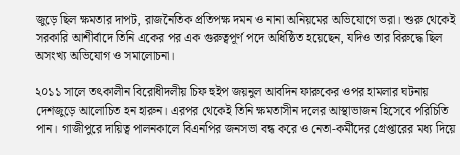জুড়ে ছিল ক্ষমতার দাপট, রাজনৈতিক প্রতিপক্ষ দমন ও নানা অনিয়মের অভিযোগে ভরা। শুরু থেকেই সরকারি আশীর্বাদে তিনি একের পর এক গুরুত্বপূর্ণ পদে অধিষ্ঠিত হয়েছেন, যদিও তার বিরুদ্ধে ছিল অসংখ্য অভিযোগ ও সমালোচনা।

২০১১ সালে তৎকালীন বিরোধীদলীয় চিফ হুইপ জয়নুল আবদিন ফারুকের ওপর হামলার ঘটনায় দেশজুড়ে আলোচিত হন হারুন। এরপর থেকেই তিনি ক্ষমতাসীন দলের আস্থাভাজন হিসেবে পরিচিতি পান। গাজীপুরে দায়িত্ব পালনকালে বিএনপির জনসভা বন্ধ করে ও নেতা-কর্মীদের গ্রেপ্তারের মধ্য দিয়ে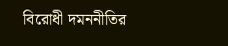বিরোধী দমননীতির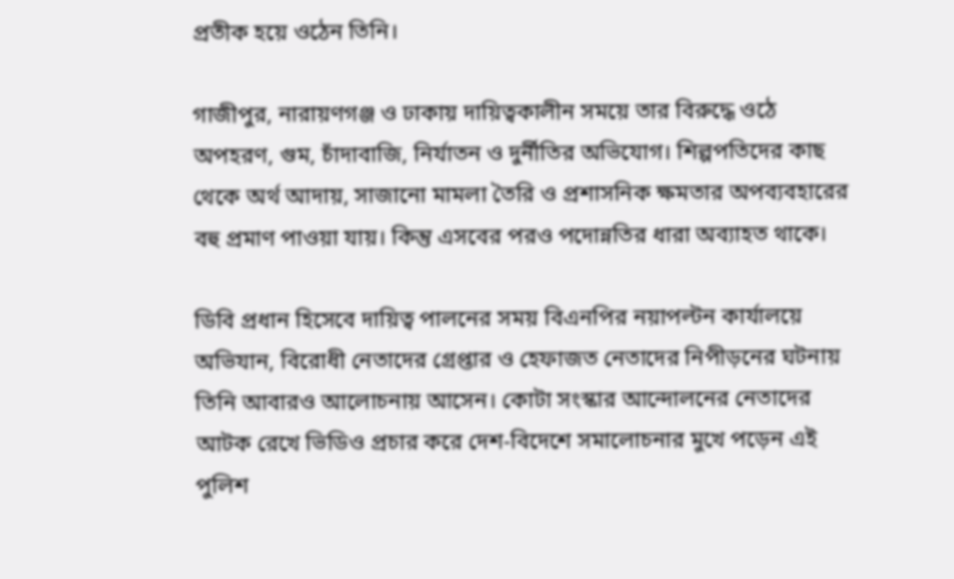প্রতীক হয়ে ওঠেন তিনি।

গাজীপুর, নারায়ণগঞ্জ ও ঢাকায় দায়িত্বকালীন সময়ে তার বিরুদ্ধে ওঠে অপহরণ, গুম, চাঁদাবাজি, নির্যাতন ও দুর্নীতির অভিযোগ। শিল্পপতিদের কাছ থেকে অর্থ আদায়, সাজানো মামলা তৈরি ও প্রশাসনিক ক্ষমতার অপব্যবহারের বহু প্রমাণ পাওয়া যায়। কিন্তু এসবের পরও পদোন্নতির ধারা অব্যাহত থাকে।

ডিবি প্রধান হিসেবে দায়িত্ব পালনের সময় বিএনপির নয়াপল্টন কার্যালয়ে অভিযান, বিরোধী নেতাদের গ্রেপ্তার ও হেফাজত নেতাদের নিপীড়নের ঘটনায় তিনি আবারও আলোচনায় আসেন। কোটা সংস্কার আন্দোলনের নেতাদের আটক রেখে ভিডিও প্রচার করে দেশ-বিদেশে সমালোচনার মুখে পড়েন এই পুলিশ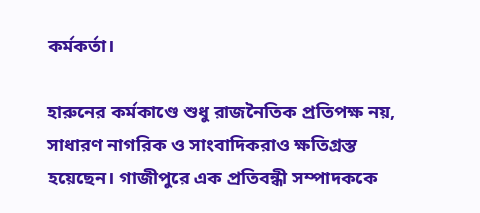কর্মকর্তা।

হারুনের কর্মকাণ্ডে শুধু রাজনৈতিক প্রতিপক্ষ নয়, সাধারণ নাগরিক ও সাংবাদিকরাও ক্ষতিগ্রস্ত হয়েছেন। গাজীপুরে এক প্রতিবন্ধী সম্পাদককে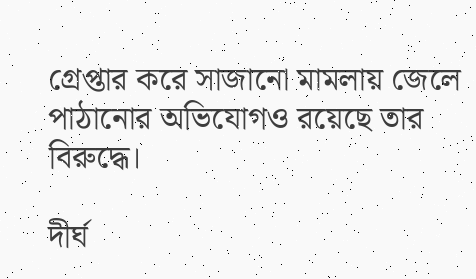গ্রেপ্তার করে সাজানো মামলায় জেলে পাঠানোর অভিযোগও রয়েছে তার বিরুদ্ধে।

দীর্ঘ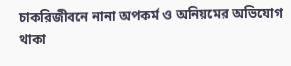চাকরিজীবনে নানা অপকর্ম ও অনিয়মের অভিযোগ থাকা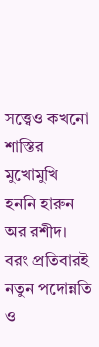সত্ত্বেও কখনো শাস্তির মুখোমুখি হননি হারুন অর রশীদ। বরং প্রতিবারই নতুন পদোন্নতি ও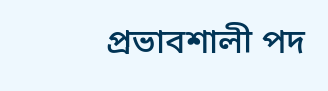প্রভাবশালী পদ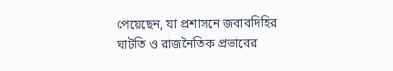পেয়েছেন, যা প্রশাসনে জবাবদিহির ঘাটতি ও রাজনৈতিক প্রভাবের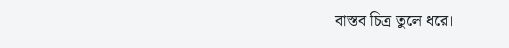বাস্তব চিত্র তুলে ধরে।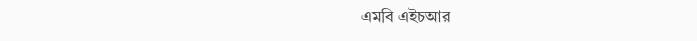এমবি এইচআর